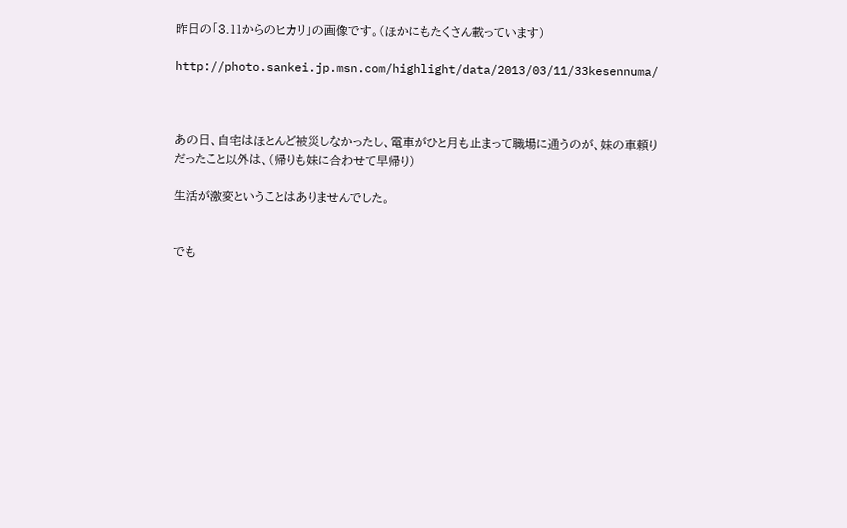昨日の「3.11からのヒカリ」の画像です。(ほかにもたくさん載っています)

http://photo.sankei.jp.msn.com/highlight/data/2013/03/11/33kesennuma/



あの日、自宅はほとんど被災しなかったし、電車がひと月も止まって職場に通うのが、妹の車頼りだったこと以外は、(帰りも妹に合わせて早帰り)

生活が激変ということはありませんでした。


でも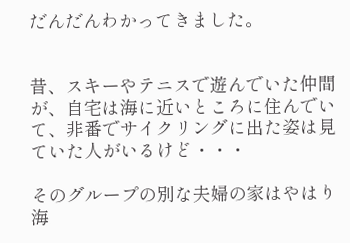だんだんわかってきました。


昔、スキーやテニスで遊んでいた仲間が、自宅は海に近いところに住んでいて、非番でサイクリングに出た姿は見ていた人がいるけど・・・

そのグループの別な夫婦の家はやはり海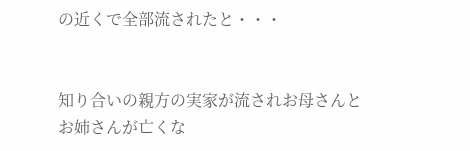の近くで全部流されたと・・・


知り合いの親方の実家が流されお母さんとお姉さんが亡くな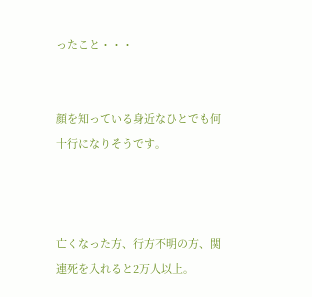ったこと・・・


顔を知っている身近なひとでも何十行になりそうです。



亡くなった方、行方不明の方、関連死を入れると2万人以上。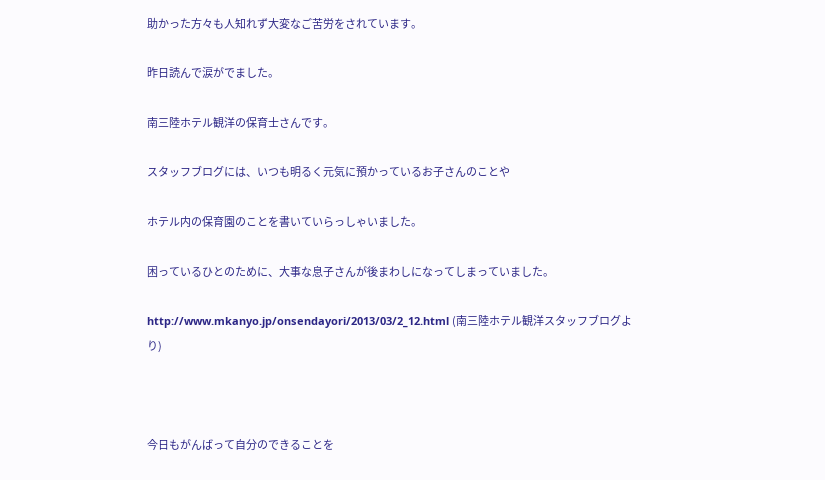助かった方々も人知れず大変なご苦労をされています。

昨日読んで涙がでました。

南三陸ホテル観洋の保育士さんです。

スタッフブログには、いつも明るく元気に預かっているお子さんのことや

ホテル内の保育園のことを書いていらっしゃいました。

困っているひとのために、大事な息子さんが後まわしになってしまっていました。

http://www.mkanyo.jp/onsendayori/2013/03/2_12.html (南三陸ホテル観洋スタッフブログより)



今日もがんばって自分のできることを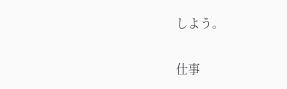しよう。

仕事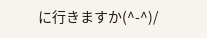に行きますか(^-^)/